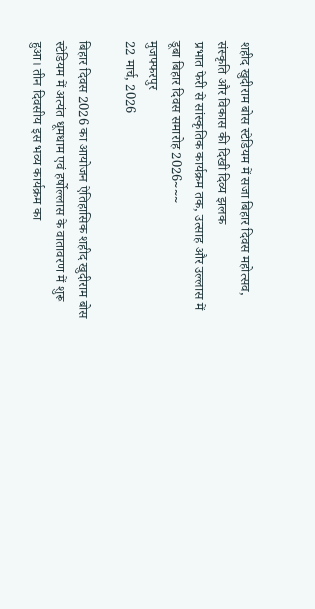शहीद खुदीराम बोस स्टेडियम में सजा बिहार दिवस महोत्सव, संस्कृति और विकास की दिखी दिव्य झलक
प्रभात फेरी से सांस्कृतिक कार्यक्रम तक, उत्साह और उल्लास में डूबा बिहार दिवस समारोह 2026~~~
मुजफ्फरपुर
22 मार्च, 2026

बिहार दिवस 2026 का आयोजन ऐतिहासिक शहीद खुदीराम बोस स्टेडियम में अत्यंत धूमधाम एवं हर्षोल्लास के वातावरण में शुरू हुआ। तीन दिवसीय इस भव्य कार्यक्रम का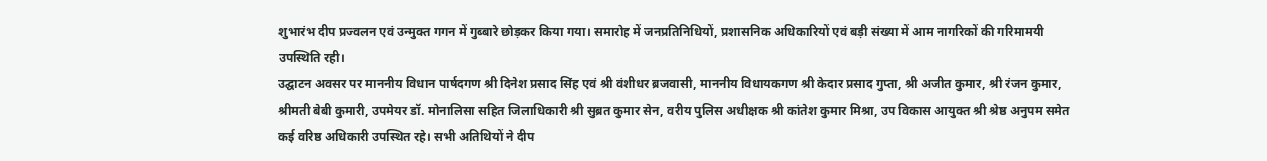शुभारंभ दीप प्रज्वलन एवं उन्मुक्त गगन में गुब्बारे छोड़कर किया गया। समारोह में जनप्रतिनिधियों, प्रशासनिक अधिकारियों एवं बड़ी संख्या में आम नागरिकों की गरिमामयी उपस्थिति रही।
उद्घाटन अवसर पर माननीय विधान पार्षदगण श्री दिनेश प्रसाद सिंह एवं श्री वंशीधर ब्रजवासी, माननीय विधायकगण श्री केदार प्रसाद गुप्ता, श्री अजीत कुमार, श्री रंजन कुमार, श्रीमती बेबी कुमारी, उपमेयर डॉ. मोनालिसा सहित जिलाधिकारी श्री सुब्रत कुमार सेन, वरीय पुलिस अधीक्षक श्री कांतेश कुमार मिश्रा, उप विकास आयुक्त श्री श्रेष्ठ अनुपम समेत कई वरिष्ठ अधिकारी उपस्थित रहे। सभी अतिथियों ने दीप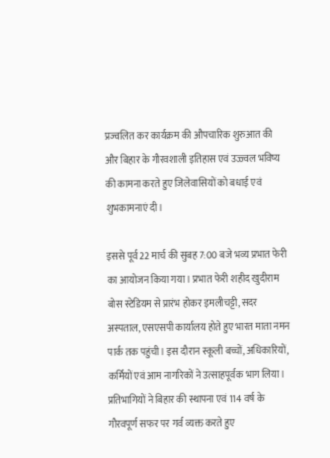प्रज्वलित कर कार्यक्रम की औपचारिक शुरुआत की और बिहार के गौरवशाली इतिहास एवं उज्ज्वल भविष्य की कामना करते हुए जिलेवासियों को बधाई एवं शुभकामनाएं दी।

इससे पूर्व 22 मार्च की सुबह 7:00 बजे भव्य प्रभात फेरी का आयोजन किया गया। प्रभात फेरी शहीद खुदीराम बोस स्टेडियम से प्रारंभ होकर इमलीचट्टी, सदर अस्पताल, एसएसपी कार्यालय होते हुए भारत माता नमन पार्क तक पहुंची। इस दौरान स्कूली बच्चों, अधिकारियों, कर्मियों एवं आम नागरिकों ने उत्साहपूर्वक भाग लिया। प्रतिभागियों ने बिहार की स्थापना एवं 114 वर्ष के गौरवपूर्ण सफर पर गर्व व्यक्त करते हुए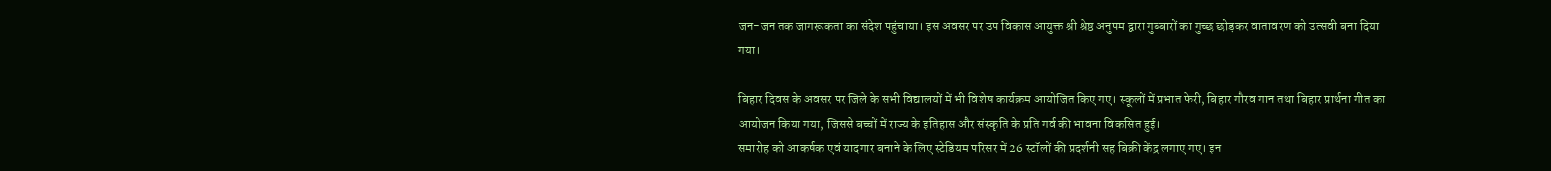जन-जन तक जागरूकता का संदेश पहुंचाया। इस अवसर पर उप विकास आयुक्त श्री श्रेष्ठ अनुपम द्वारा गुब्बारों का गुच्छ छोड़कर वातावरण को उत्सवी बना दिया गया।

बिहार दिवस के अवसर पर जिले के सभी विद्यालयों में भी विशेष कार्यक्रम आयोजित किए गए। स्कूलों में प्रभात फेरी, बिहार गौरव गान तथा बिहार प्रार्थना गीत का आयोजन किया गया, जिससे बच्चों में राज्य के इतिहास और संस्कृति के प्रति गर्व की भावना विकसित हुई।
समारोह को आकर्षक एवं यादगार बनाने के लिए स्टेडियम परिसर में 26 स्टॉलों की प्रदर्शनी सह बिक्री केंद्र लगाए गए। इन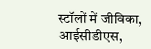स्टॉलों में जीविका, आईसीडीएस,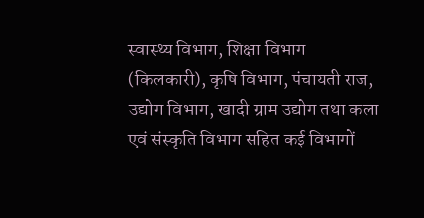स्वास्थ्य विभाग, शिक्षा विभाग (किलकारी), कृषि विभाग, पंचायती राज, उद्योग विभाग, खादी ग्राम उद्योग तथा कला एवं संस्कृति विभाग सहित कई विभागों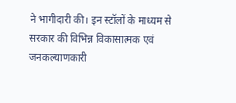ने भागीदारी की। इन स्टॉलों के माध्यम से सरकार की विभिन्न विकासात्मक एवं जनकल्याणकारी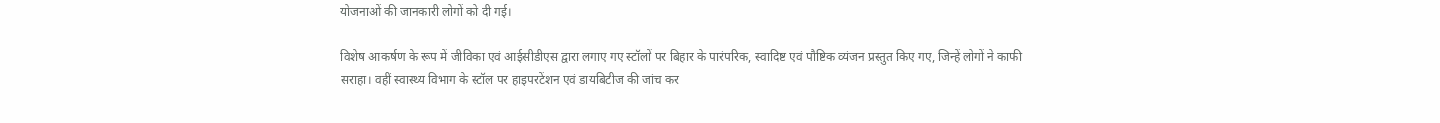योजनाओं की जानकारी लोगों को दी गई।

विशेष आकर्षण के रूप में जीविका एवं आईसीडीएस द्वारा लगाए गए स्टॉलों पर बिहार के पारंपरिक, स्वादिष्ट एवं पौष्टिक व्यंजन प्रस्तुत किए गए, जिन्हें लोगों ने काफी सराहा। वहीं स्वास्थ्य विभाग के स्टॉल पर हाइपरटेंशन एवं डायबिटीज की जांच कर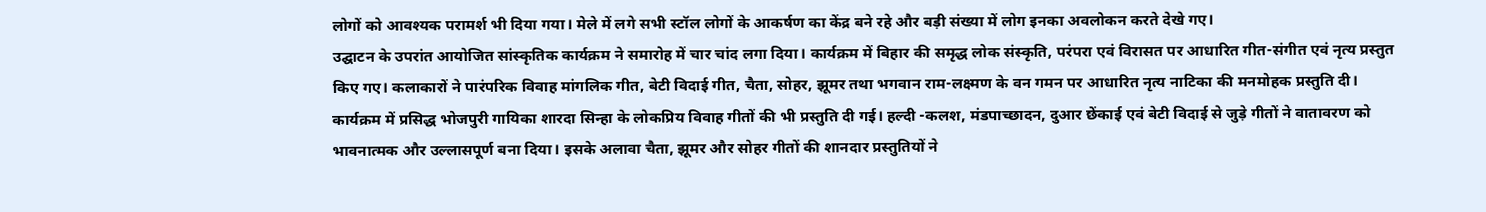लोगों को आवश्यक परामर्श भी दिया गया। मेले में लगे सभी स्टॉल लोगों के आकर्षण का केंद्र बने रहे और बड़ी संख्या में लोग इनका अवलोकन करते देखे गए।
उद्घाटन के उपरांत आयोजित सांस्कृतिक कार्यक्रम ने समारोह में चार चांद लगा दिया। कार्यक्रम में बिहार की समृद्ध लोक संस्कृति, परंपरा एवं विरासत पर आधारित गीत-संगीत एवं नृत्य प्रस्तुत किए गए। कलाकारों ने पारंपरिक विवाह मांगलिक गीत, बेटी विदाई गीत, चैता, सोहर, झूमर तथा भगवान राम-लक्ष्मण के वन गमन पर आधारित नृत्य नाटिका की मनमोहक प्रस्तुति दी।
कार्यक्रम में प्रसिद्ध भोजपुरी गायिका शारदा सिन्हा के लोकप्रिय विवाह गीतों की भी प्रस्तुति दी गई। हल्दी -कलश, मंडपाच्छादन, दुआर छेंकाई एवं बेटी विदाई से जुड़े गीतों ने वातावरण को भावनात्मक और उल्लासपूर्ण बना दिया। इसके अलावा चैता, झूमर और सोहर गीतों की शानदार प्रस्तुतियों ने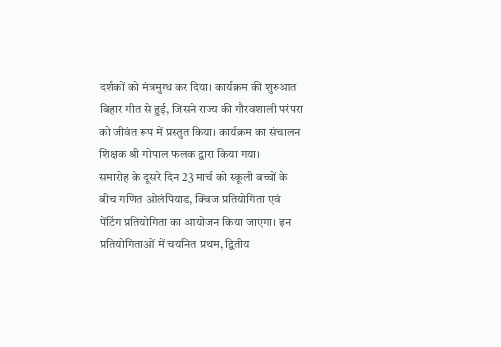दर्शकों को मंत्रमुग्ध कर दिया। कार्यक्रम की शुरुआत बिहार गीत से हुई, जिसने राज्य की गौरवशाली परंपरा को जीवंत रूप में प्रस्तुत किया। कार्यक्रम का संचालन शिक्षक श्री गोपाल फलक द्वारा किया गया।
समारोह के दूसरे दिन 23 मार्च को स्कूली बच्चों के बीच गणित ओलंपियाड, क्विज प्रतियोगिता एवं पेंटिंग प्रतियोगिता का आयोजन किया जाएगा। इन प्रतियोगिताओं में चयनित प्रथम, द्वितीय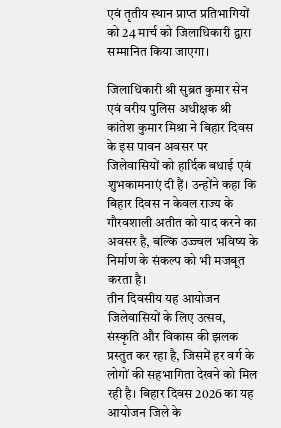एवं तृतीय स्थान प्राप्त प्रतिभागियों को 24 मार्च को जिलाधिकारी द्वारा सम्मानित किया जाएगा।

जिलाधिकारी श्री सुब्रत कुमार सेन एवं वरीय पुलिस अधीक्षक श्री कांतेश कुमार मिश्रा ने बिहार दिवस के इस पावन अवसर पर जिलेवासियों को हार्दिक बधाई एवं शुभकामनाएं दी हैं। उन्होंने कहा कि बिहार दिवस न केवल राज्य के गौरवशाली अतीत को याद करने का अवसर है, बल्कि उज्ज्वल भविष्य के निर्माण के संकल्प को भी मजबूत करता है।
तीन दिवसीय यह आयोजन जिलेवासियों के लिए उत्सव, संस्कृति और विकास की झलक प्रस्तुत कर रहा है, जिसमें हर वर्ग के लोगों की सहभागिता देखने को मिल रही है। बिहार दिवस 2026 का यह आयोजन जिले के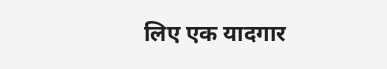लिए एक यादगार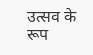उत्सव के रूप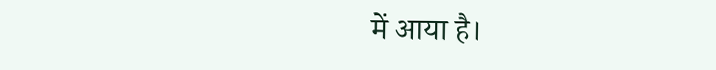में आया है।